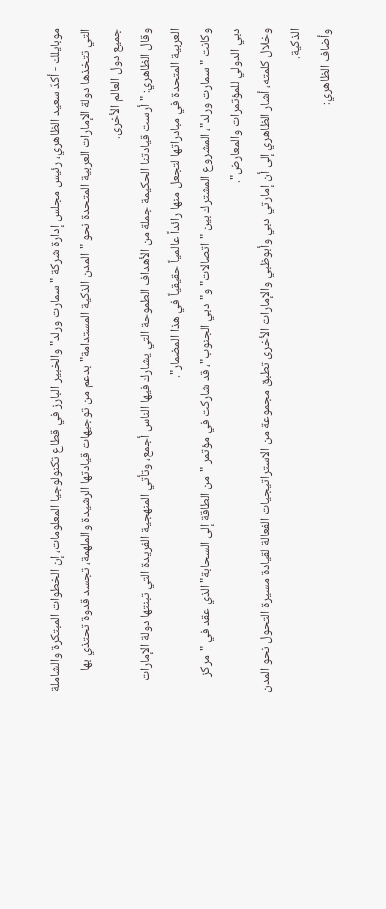موبايلك - أكدّ سعيد الظاهري، رئيس مجلس إدارة شركة "سمارت ورلد" والخبير البارز في قطاع تكنولوجيا المعلومات، إن الخطوات المبتكرة والشاملة التي تتخذها دولة الإمارات العربية المتحدة نحو "المدن الذكية المستدامة" بدعم من توجيهات قيادتها الرشيدة والملهمة، تجسد قدوة تحتذي بها جميع دول العالم الأخرى.
وقال الظاهري: "أرست قيادتنا الحكيمة جملة من الأهداف الطموحة التي يشارك فيها الناس أجمع، وتأتي المنهجية الفريدة التي تبنتها دولة الإمارات العربية المتحدة في مبادراتها لتجعل منها رائداً عالمياً حقيقياً في هذا المضمار".
وكانت "سمارت ورلد"، المشروع المشترك بين "اتصالات" و"دبي الجنوب"، قد شاركت في مؤتمر "من الطاقة إلى السحابة" الذي عقد في "مركز دبي الدولي للمؤتمرات والمعارض".
وخلال كلمته، أشار الظاهري إلى أن إمارتي دبي وأبوظبي والإمارات الأخرى تطبق مجموعة من الاستراتيجيات الفعالة لقيادة مسيرة التحول نحو المدن الذكية.
وأضاف الظاهري: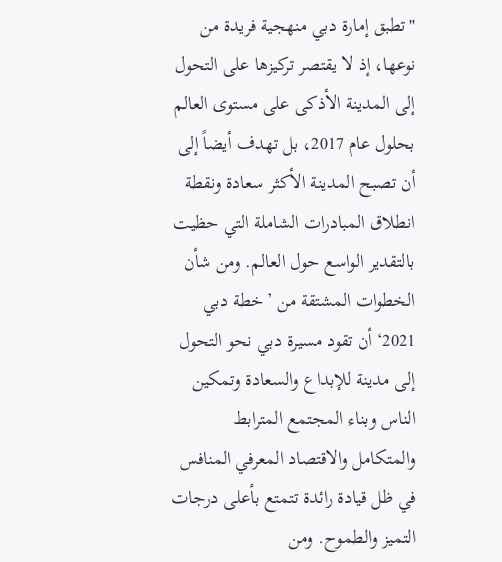"تطبق إمارة دبي منهجية فريدة من نوعها، إذ لا يقتصر تركيزها على التحول إلى المدينة الأذكى على مستوى العالم بحلول عام 2017، بل تهدف أيضاً إلى أن تصبح المدينة الأكثر سعادة ونقطة انطلاق المبادرات الشاملة التي حظيت بالتقدير الواسع حول العالم. ومن شأن الخطوات المشتقة من ’خطة دبي 2021‘ أن تقود مسيرة دبي نحو التحول إلى مدينة للإبداع والسعادة وتمكين الناس وبناء المجتمع المترابط والمتكامل والاقتصاد المعرفي المنافس في ظل قيادة رائدة تتمتع بأعلى درجات التميز والطموح. ومن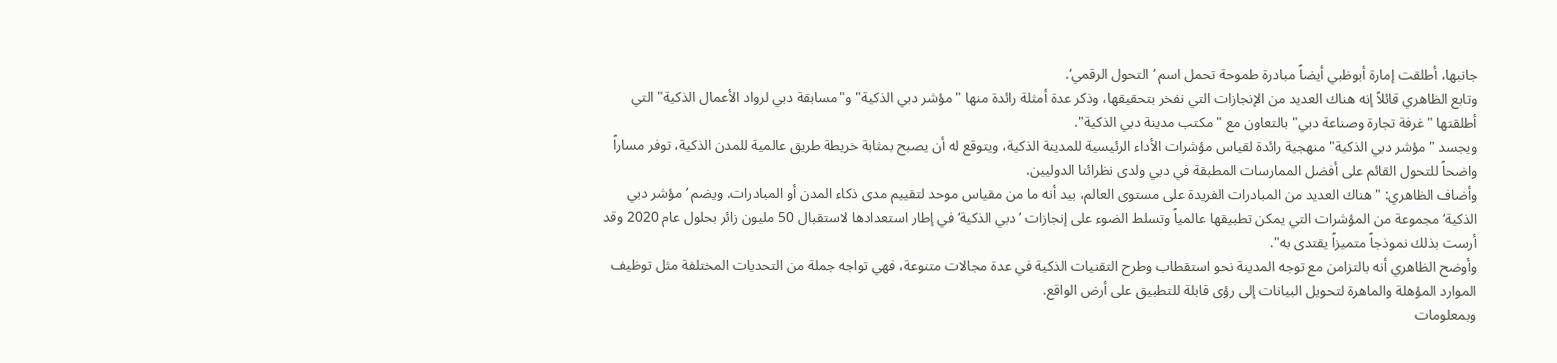جانبها، أطلقت إمارة أبوظبي أيضاً مبادرة طموحة تحمل اسم ’التحول الرقمي‘.
وتابع الظاهري قائلاً إنه هناك العديد من الإنجازات التي نفخر بتحقيقها، وذكر عدة أمثلة رائدة منها "مؤشر دبي الذكية" و"مسابقة دبي لرواد الأعمال الذكية" التي أطلقتها "غرفة تجارة وصناعة دبي" بالتعاون مع "مكتب مدينة دبي الذكية".
ويجسد "مؤشر دبي الذكية" منهجية رائدة لقياس مؤشرات الأداء الرئيسية للمدينة الذكية، ويتوقع له أن يصبح بمثابة خريطة طريق عالمية للمدن الذكية، توفر مساراً واضحاً للتحول القائم على أفضل الممارسات المطبقة في دبي ولدى نظرائنا الدوليين.
وأضاف الظاهري: "هناك العديد من المبادرات الفريدة على مستوى العالم، بيد أنه ما من مقياس موحد لتقييم مدى ذكاء المدن أو المبادرات. ويضم ’مؤشر دبي الذكية‘ مجموعة من المؤشرات التي يمكن تطبيقها عالمياً وتسلط الضوء على إنجازات ’دبي الذكية‘ في إطار استعدادها لاستقبال 50 مليون زائر بحلول عام 2020 وقد أرست بذلك نموذجاً متميزاً يقتدى به".
وأوضح الظاهري أنه بالتزامن مع توجه المدينة نحو استقطاب وطرح التقنيات الذكية في عدة مجالات متنوعة، فهي تواجه جملة من التحديات المختلفة مثل توظيف الموارد المؤهلة والماهرة لتحويل البيانات إلى رؤى قابلة للتطبيق على أرض الواقع.
وبمعلومات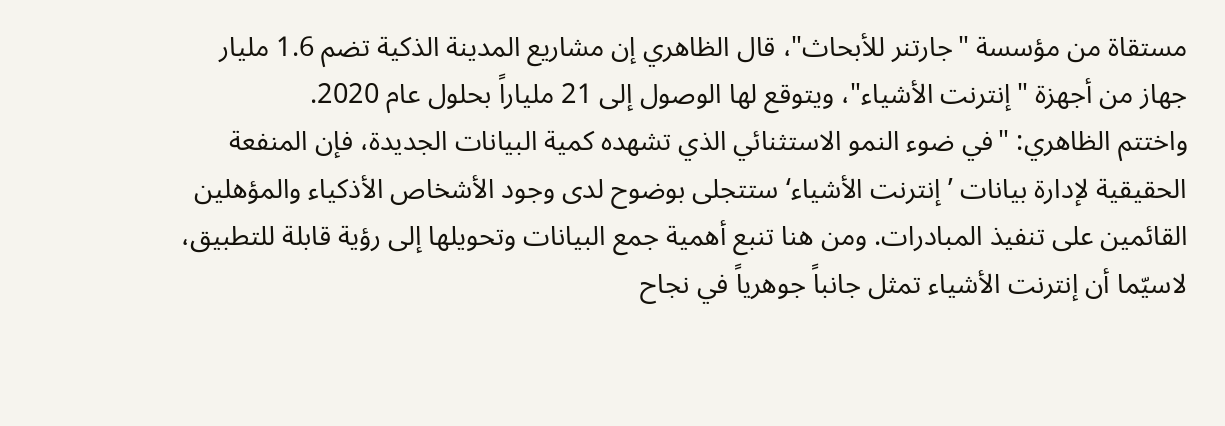مستقاة من مؤسسة "جارتنر للأبحاث"، قال الظاهري إن مشاريع المدينة الذكية تضم 1.6 مليار جهاز من أجهزة "إنترنت الأشياء"، ويتوقع لها الوصول إلى 21 ملياراً بحلول عام 2020.
واختتم الظاهري: "في ضوء النمو الاستثنائي الذي تشهده كمية البيانات الجديدة، فإن المنفعة الحقيقية لإدارة بيانات ’إنترنت الأشياء‘ ستتجلى بوضوح لدى وجود الأشخاص الأذكياء والمؤهلين القائمين على تنفيذ المبادرات. ومن هنا تنبع أهمية جمع البيانات وتحويلها إلى رؤية قابلة للتطبيق، لاسيّما أن إنترنت الأشياء تمثل جانباً جوهرياً في نجاح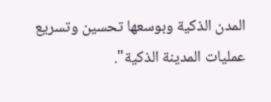المدن الذكية وبوسعها تحسين وتسريع عمليات المدينة الذكية".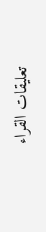تعليقات القراء